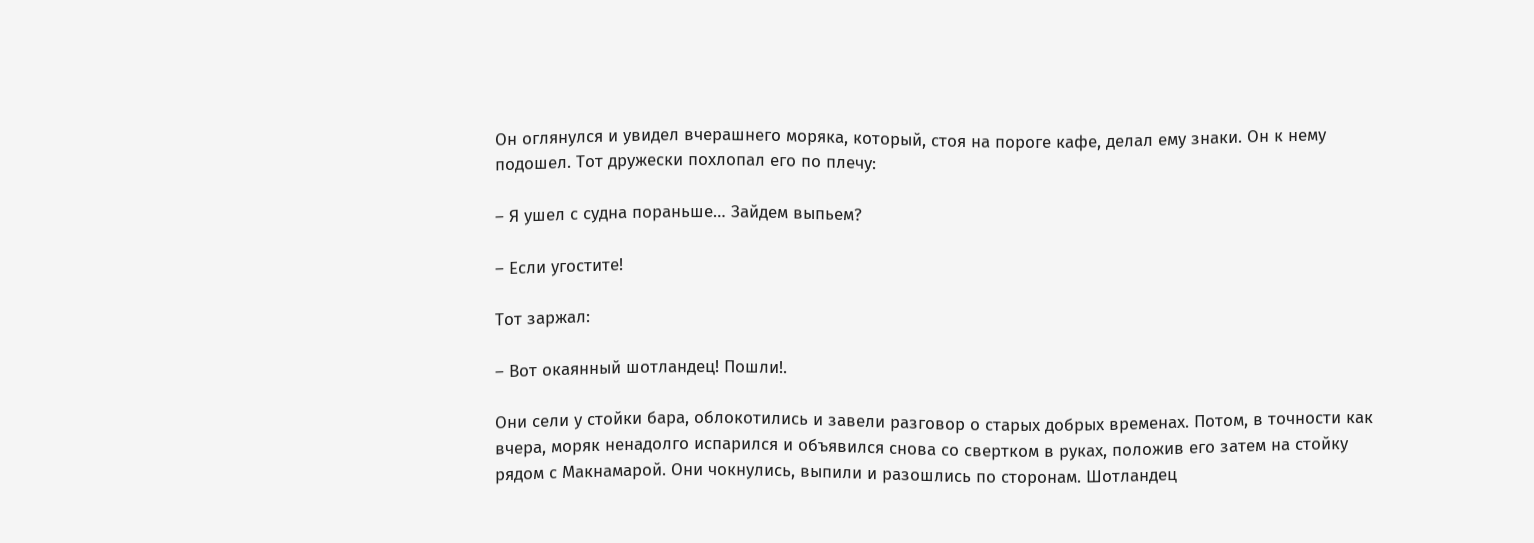Он оглянулся и увидел вчерашнего моряка, который, стоя на пороге кафе, делал ему знаки. Он к нему подошел. Тот дружески похлопал его по плечу:

– Я ушел с судна пораньше… Зайдем выпьем?

– Если угостите!

Тот заржал:

– Вот окаянный шотландец! Пошли!.

Они сели у стойки бара, облокотились и завели разговор о старых добрых временах. Потом, в точности как вчера, моряк ненадолго испарился и объявился снова со свертком в руках, положив его затем на стойку рядом с Макнамарой. Они чокнулись, выпили и разошлись по сторонам. Шотландец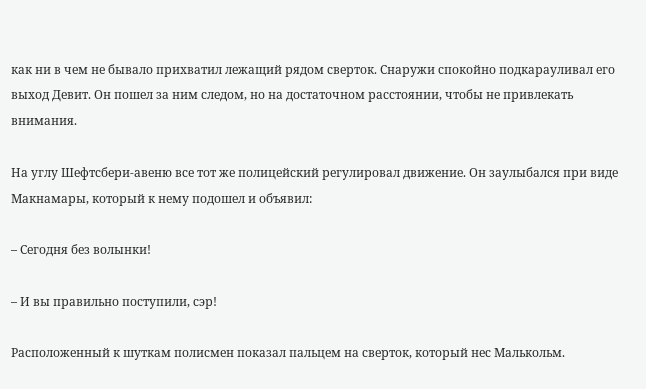как ни в чем не бывало прихватил лежащий рядом сверток. Снаружи спокойно подкарауливал его выход Девит. Он пошел за ним следом, но на достаточном расстоянии, чтобы не привлекать внимания.

На углу Шефтсбери-авеню все тот же полицейский регулировал движение. Он заулыбался при виде Макнамары, который к нему подошел и объявил:

– Сегодня без волынки!

– И вы правильно поступили, сэр!

Расположенный к шуткам полисмен показал пальцем на сверток, который нес Малькольм.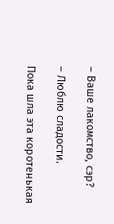– Ваше лакомство, сэр?

– Люблю сладости.

Пока шла эта коротенькая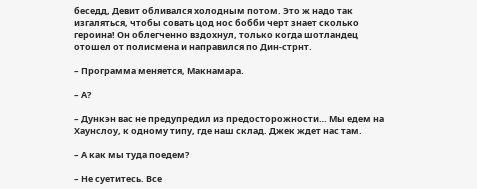беседд, Девит обливался холодным потом. Это ж надо так изгаляться, чтобы совать цод нос бобби черт знает сколько героина! Он облегченно вздохнул, только когда шотландец отошел от полисмена и направился по Дин-стрнт.

– Программа меняется, Макнамара.

– А?

– Дункэн вас не предупредил из предосторожности… Мы едем на Хаунслоу, к одному типу, где наш склад. Джек ждет нас там.

– А как мы туда поедем?

– Не суетитесь. Все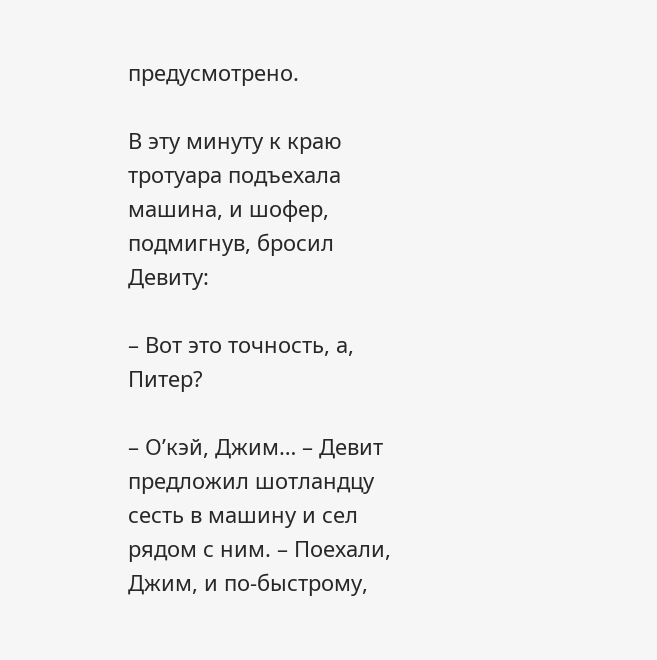предусмотрено.

В эту минуту к краю тротуара подъехала машина, и шофер, подмигнув, бросил Девиту:

– Вот это точность, а, Питер?

– О’кэй, Джим… – Девит предложил шотландцу сесть в машину и сел рядом с ним. – Поехали, Джим, и по-быстрому,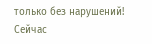только без нарушений! Сейчас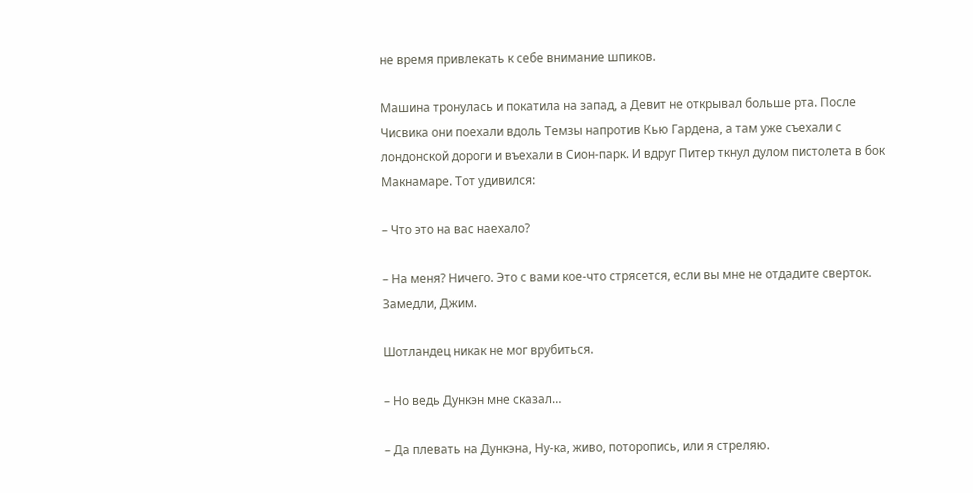не время привлекать к себе внимание шпиков.

Машина тронулась и покатила на запад, а Девит не открывал больше рта. После Чисвика они поехали вдоль Темзы напротив Кью Гардена, а там уже съехали с лондонской дороги и въехали в Сион-парк. И вдруг Питер ткнул дулом пистолета в бок Макнамаре. Тот удивился:

– Что это на вас наехало?

– На меня? Ничего. Это с вами кое-что стрясется, если вы мне не отдадите сверток. Замедли, Джим.

Шотландец никак не мог врубиться.

– Но ведь Дункэн мне сказал…

– Да плевать на Дункэна, Ну-ка, живо, поторопись, или я стреляю.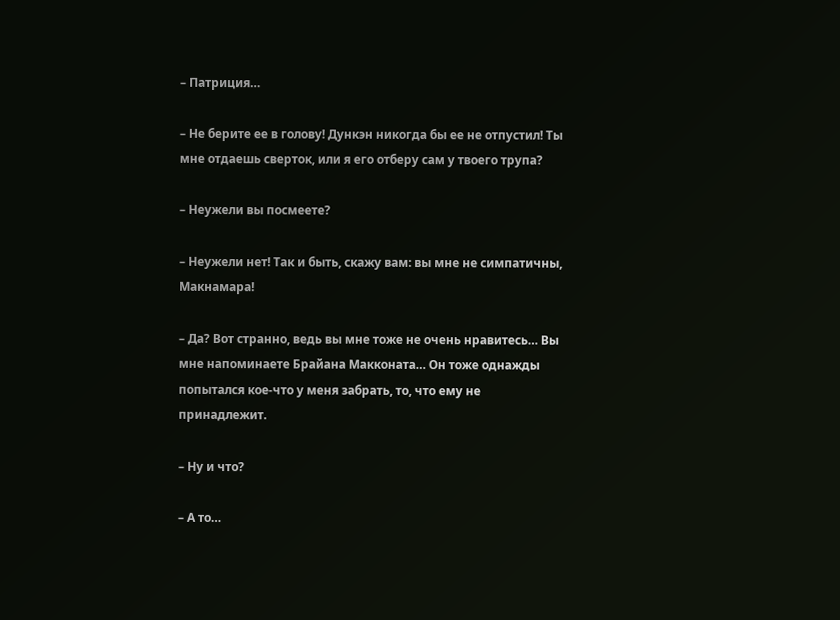– Патриция…

– Не берите ее в голову! Дункэн никогда бы ее не отпустил! Ты мне отдаешь сверток, или я его отберу сам у твоего трупа?

– Неужели вы посмеете?

– Неужели нет! Так и быть, скажу вам: вы мне не симпатичны, Макнамара!

– Да? Вот странно, ведь вы мне тоже не очень нравитесь… Вы мне напоминаете Брайана Макконата… Он тоже однажды попытался кое-что у меня забрать, то, что ему не принадлежит.

– Ну и что?

– А то…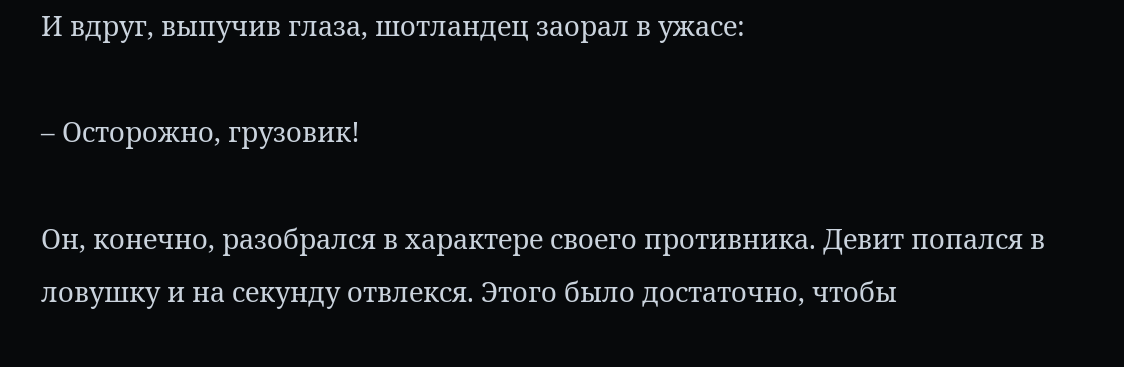И вдруг, выпучив глаза, шотландец заорал в ужасе:

– Осторожно, грузовик!

Он, конечно, разобрался в характере своего противника. Девит попался в ловушку и на секунду отвлекся. Этого было достаточно, чтобы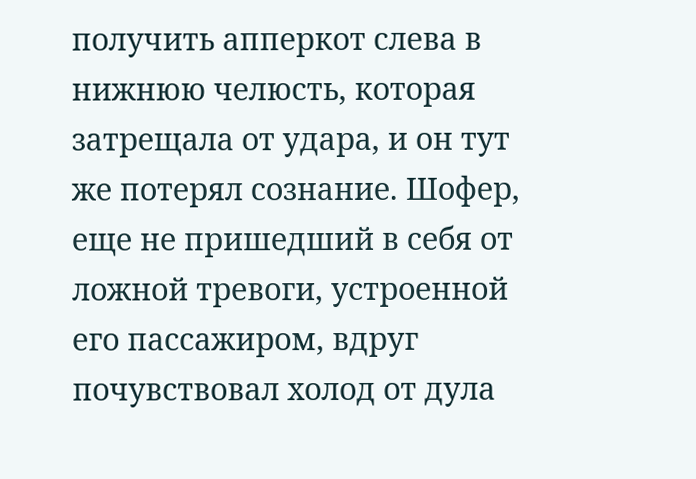получить апперкот слева в нижнюю челюсть, которая затрещала от удара, и он тут же потерял сознание. Шофер, еще не пришедший в себя от ложной тревоги, устроенной его пассажиром, вдруг почувствовал холод от дула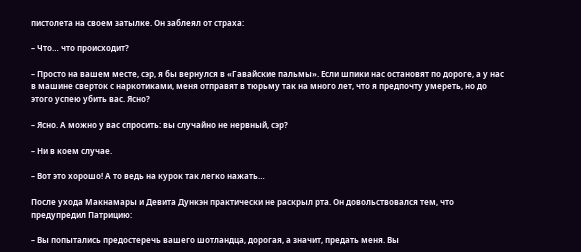пистолета на своем затылке. Он заблеял от страха:

– Что… что происходит?

– Просто на вашем месте, сэр, я бы вернулся в «Гавайские пальмы». Если шпики нас остановят по дороге, а у нас в машине сверток с наркотиками, меня отправят в тюрьму так на много лет, что я предпочту умереть, но до этого успею убить вас. Ясно?

– Ясно. А можно у вас спросить: вы случайно не нервный, сэр?

– Ни в коем случае.

– Вот это хорошо! А то ведь на курок так легко нажать…

После ухода Макнамары и Девита Дункэн практически не раскрыл рта. Он довольствовался тем, что предупредил Патрицию:

– Вы попытались предостеречь вашего шотландца, дорогая, а значит, предать меня. Вы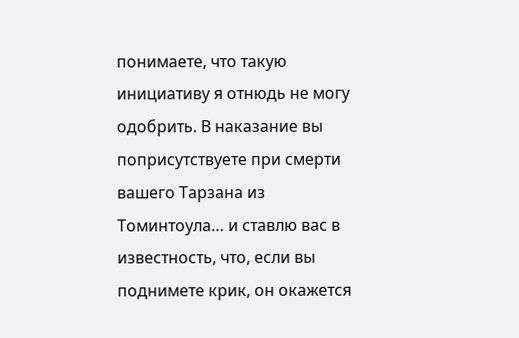понимаете, что такую инициативу я отнюдь не могу одобрить. В наказание вы поприсутствуете при смерти вашего Тарзана из Томинтоула… и ставлю вас в известность, что, если вы поднимете крик, он окажется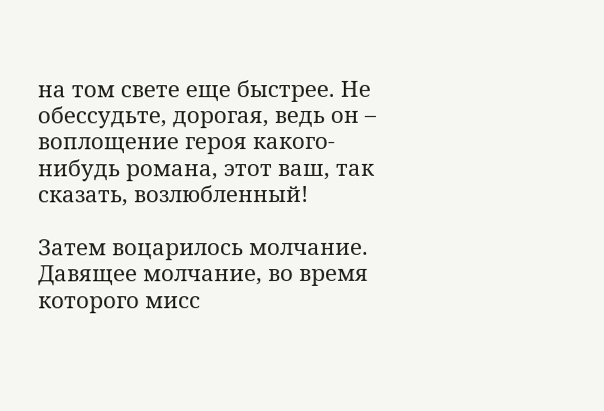на том свете еще быстрее. Не обессудьте, дорогая, ведь он – воплощение героя какого-нибудь романа, этот ваш, так сказать, возлюбленный!

Затем воцарилось молчание. Давящее молчание, во время которого мисс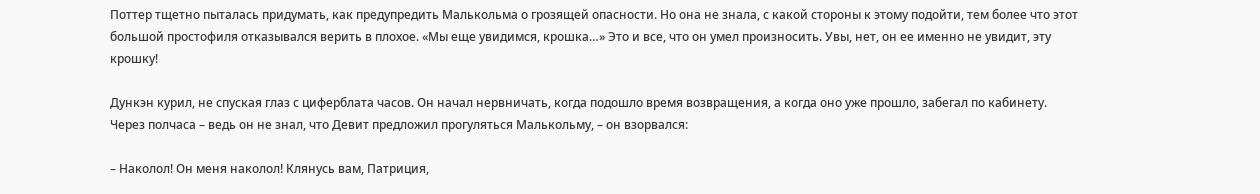Поттер тщетно пыталась придумать, как предупредить Малькольма о грозящей опасности. Но она не знала, с какой стороны к этому подойти, тем более что этот большой простофиля отказывался верить в плохое. «Мы еще увидимся, крошка…» Это и все, что он умел произносить. Увы, нет, он ее именно не увидит, эту крошку!

Дункэн курил, не спуская глаз с циферблата часов. Он начал нервничать, когда подошло время возвращения, а когда оно уже прошло, забегал по кабинету. Через полчаса – ведь он не знал, что Девит предложил прогуляться Малькольму, – он взорвался:

– Наколол! Он меня наколол! Клянусь вам, Патриция,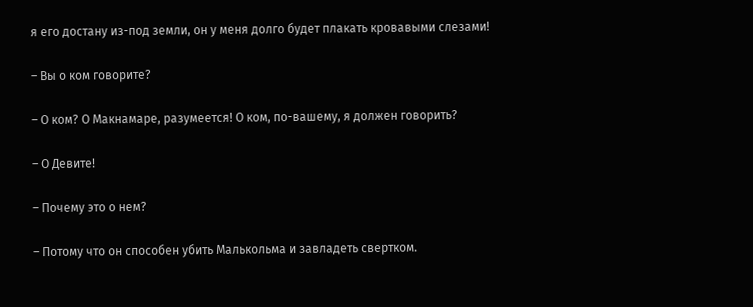я его достану из-под земли, он у меня долго будет плакать кровавыми слезами!

– Вы о ком говорите?

– О ком? О Макнамаре, разумеется! О ком, по-вашему, я должен говорить?

– О Девите!

– Почему это о нем?

– Потому что он способен убить Малькольма и завладеть свертком.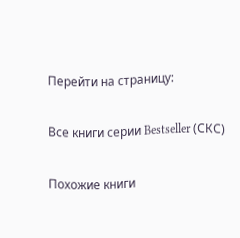Перейти на страницу:

Все книги серии Bestseller (СКС)

Похожие книги